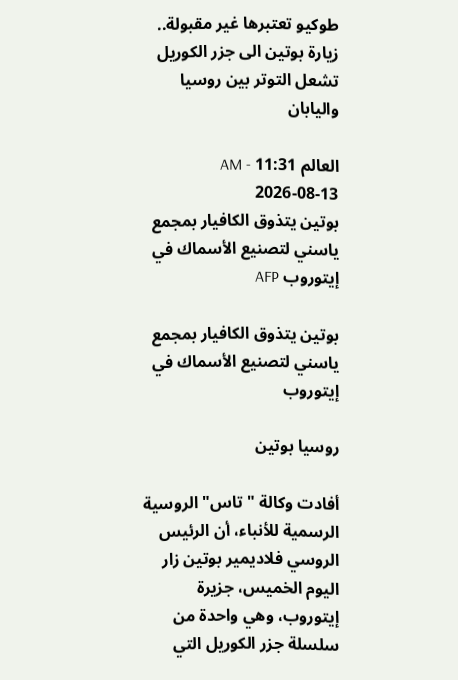طوكيو تعتبرها غير مقبولة.. زيارة بوتين الى جزر الكوريل تشعل التوتر بين روسيا واليابان

العالم 11:31 AM - 2026-08-13
بوتين يتذوق الكافيار بمجمع ياسني لتصنيع الأسماك في إيتوروب AFP

بوتين يتذوق الكافيار بمجمع ياسني لتصنيع الأسماك في إيتوروب

روسيا بوتين

أفادت وكالة "تاس" الروسية الرسمية للأنباء، أن الرئيس الروسي فلاديمير بوتين زار اليوم الخميس، جزيرة إيتوروب، وهي واحدة من سلسلة جزر الكوريل التي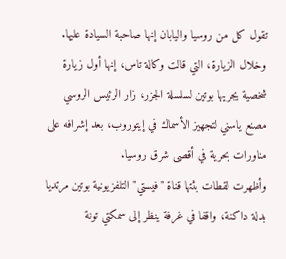تقول كل من روسيا واليابان إنها صاحبة السيادة عليها.
وخلال الزيارة، التي قالت وكالة تاس، إنها أول زيارة شخصية يجريها بوتين لسلسلة الجزر، زار الرئيس الروسي مصنع ياسني لتجهيز الأسماك في إيتوروب، بعد إشرافه على مناورات بحرية في أقصى شرق روسيا.
وأظهرت لقطات بثتها قناة "فيستي" التلفزيونية بوتين مرتديا بدلة داكنة، واقفا في غرفة ينظر إلى سمكتي تونة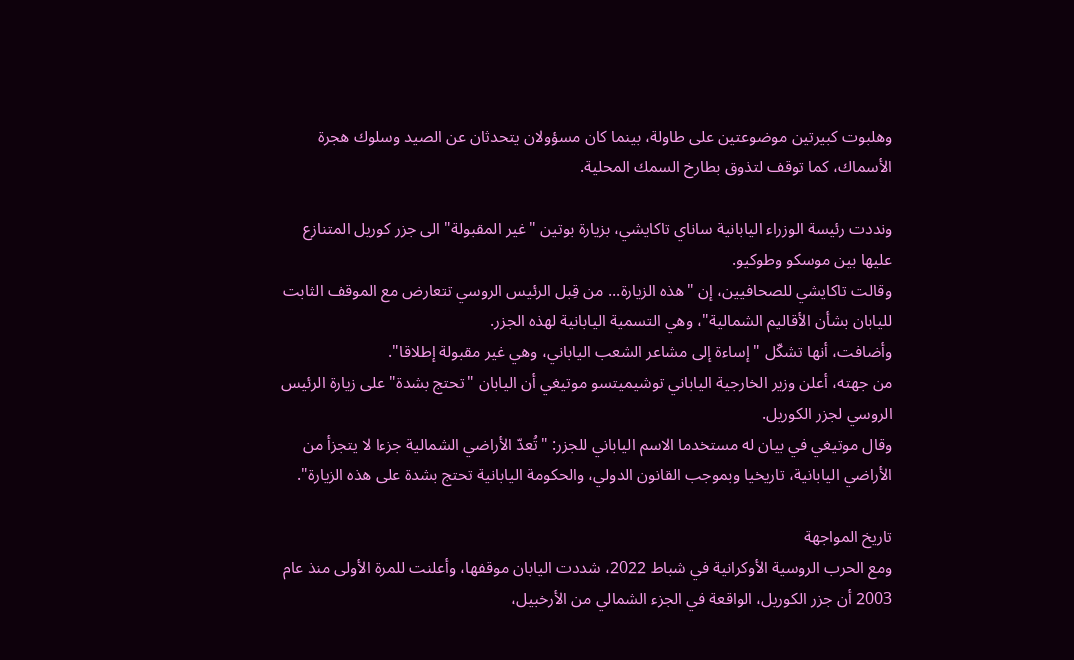وهلبوت ‌‌كبيرتين موضوعتين على طاولة، بينما كان مسؤولان يتحدثان عن الصيد ‌‌وسلوك ‌‌هجرة الأسماك، كما توقف لتذوق بطارخ السمك المحلية.

ونددت رئيسة الوزراء اليابانية ساناي تاكايشي، بزيارة بوتين "غير المقبولة" الى جزر كوريل المتنازع عليها بين موسكو وطوكيو.
وقالت تاكايشي للصحافيين، إن "هذه الزيارة... من قِبل الرئيس الروسي تتعارض مع الموقف الثابت لليابان بشأن الأقاليم الشمالية"، وهي التسمية اليابانية لهذه الجزر.
وأضافت، أنها تشكّل "إساءة إلى مشاعر الشعب الياباني، وهي غير مقبولة إطلاقا".
من جهته، أعلن وزير الخارجية الياباني توشيميتسو موتيغي أن اليابان "تحتج بشدة" على زيارة الرئيس الروسي لجزر الكوريل.
وقال موتيغي في بيان له مستخدما الاسم الياباني للجزر: "تُعدّ الأراضي الشمالية جزءا لا يتجزأ من الأراضي اليابانية، تاريخيا وبموجب القانون الدولي، والحكومة اليابانية تحتج بشدة على هذه الزيارة".

تاريخ المواجهة
ومع الحرب الروسية الأوكرانية في شباط 2022، شددت اليابان موقفها، وأعلنت للمرة الأولى منذ عام 2003 أن جزر الكوريل، الواقعة في الجزء الشمالي من الأرخبيل،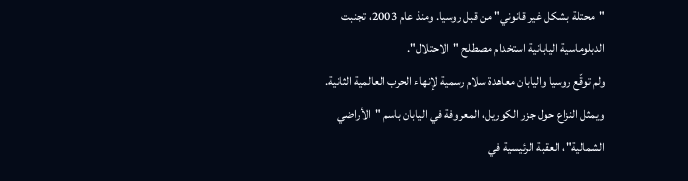"محتلة بشكل غير قانوني" من قبل روسيا. ومنذ عام 2003، تجنبت الدبلوماسية اليابانية استخدام مصطلح "الاحتلال".
ولم توقّع روسيا واليابان معاهدة سلام رسمية لإنهاء الحرب العالمية ‌‌الثانية. ويمثل النزاع حول جزر الكوريل، المعروفة في اليابان باسم "الأراضي الشمالية"، العقبة الرئيسية في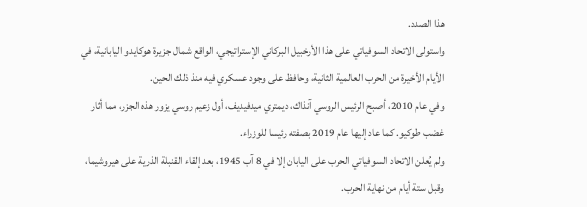هذا الصدد.
واستولى الاتحاد السوفياتي على هذا الأرخبيل البركاني الإستراتيجي، الواقع شمال جزيرة هوكايدو اليابانية، في الأيام الأخيرة من الحرب العالمية الثانية، وحافظ على وجود عسكري فيه منذ ذلك الحين.
وفي عام 2010، أصبح الرئيس الروسي آنذاك، ديمتري ميدفيديف، أول زعيم روسي يزور هذه الجزر، مما أثار غضب طوكيو. كما عاد إليها عام 2019 بصفته رئيسا للوزراء.
ولم يُعلن الاتحاد السوفياتي الحرب على اليابان إلا في 8 آب 1945، بعد إلقاء القنبلة الذرية على هيروشيما، وقبل ستة أيام من نهاية الحرب.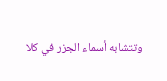وتتشابه أسماء الجزر في كلا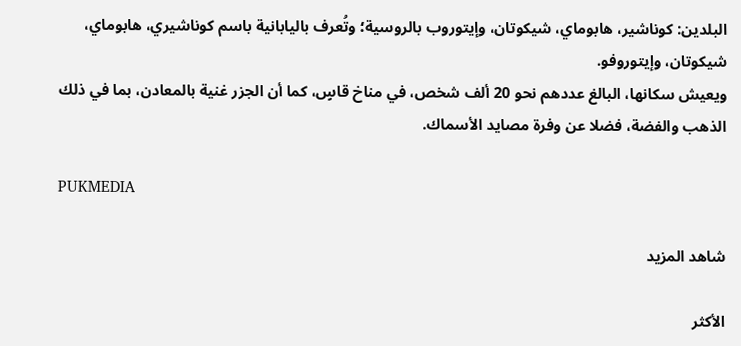البلدين: كوناشير، هابوماي، شيكوتان، وإيتوروب بالروسية؛ وتُعرف باليابانية باسم كوناشيري، هابوماي، شيكوتان، وإيتوروفو.
ويعيش سكانها، البالغ عددهم نحو 20 ألف شخص، في مناخ قاسٍ، كما أن الجزر غنية بالمعادن، بما في ذلك الذهب والفضة، فضلا عن وفرة مصايد الأسماك.

PUKMEDIA

شاهد المزيد

الأكثر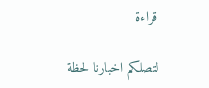قراءة

لتصلكم اخبارنا لحظة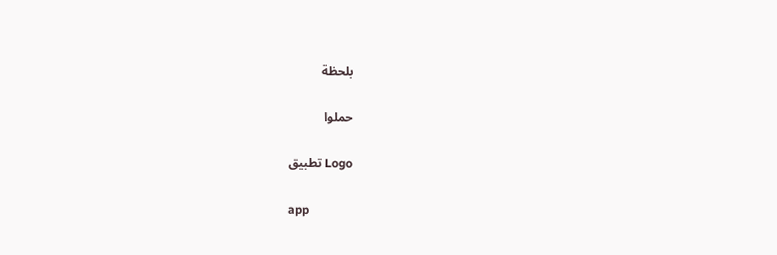بلحظة

حملوا

Logo تطبيق

app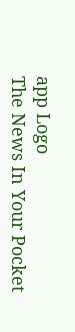app Logo
The News In Your Pocket